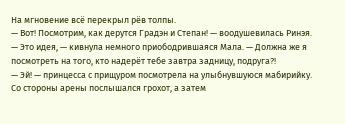На мгновение всё перекрыл рёв толпы.
— Вот! Посмотрим, как дерутся Градэн и Степан! — воодушевилась Ринэя.
— Это идея, — кивнула немного приободрившаяся Мала. — Должна же я посмотреть на того, кто надерёт тебе завтра задницу, подруга?!
— Эй! — принцесса с прищуром посмотрела на улыбнувшуюся мабирийку.
Со стороны арены послышался грохот, а затем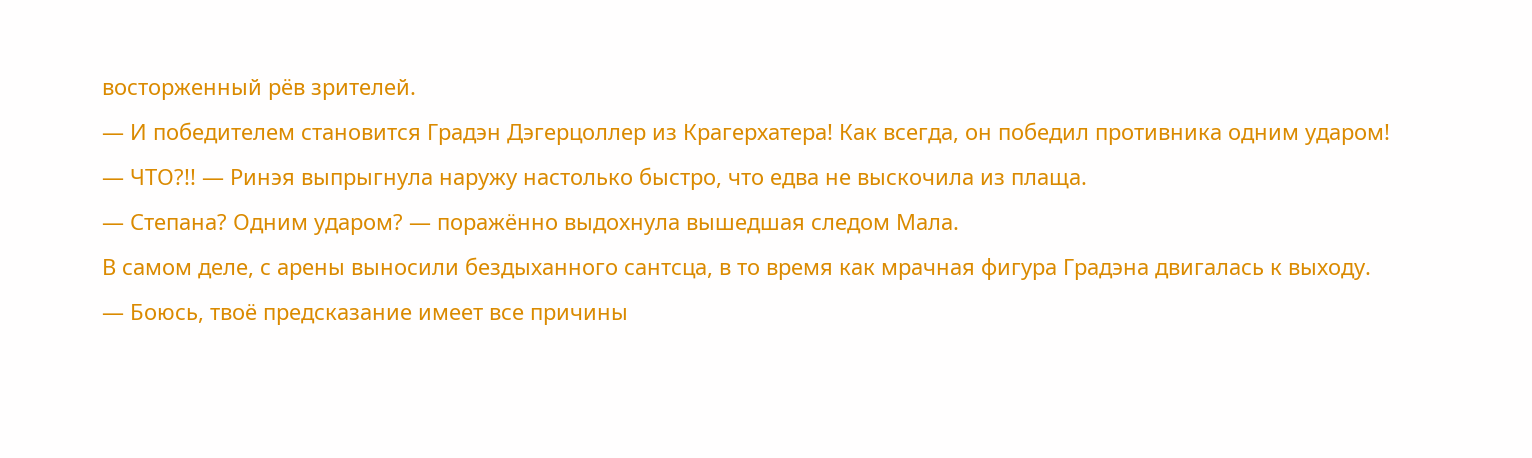восторженный рёв зрителей.
— И победителем становится Градэн Дэгерцоллер из Крагерхатера! Как всегда, он победил противника одним ударом!
— ЧТО?!! — Ринэя выпрыгнула наружу настолько быстро, что едва не выскочила из плаща.
— Степана? Одним ударом? — поражённо выдохнула вышедшая следом Мала.
В самом деле, с арены выносили бездыханного сантсца, в то время как мрачная фигура Градэна двигалась к выходу.
— Боюсь, твоё предсказание имеет все причины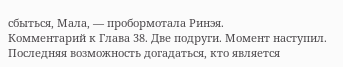сбыться, Мала, — пробормотала Ринэя.
Комментарий к Глава 38. Две подруги. Момент наступил. Последняя возможность догадаться, кто является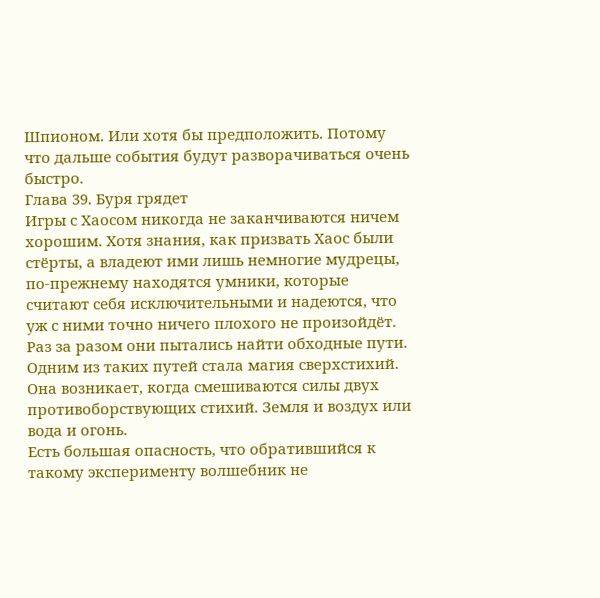Шпионом. Или хотя бы предположить. Потому что дальше события будут разворачиваться очень быстро.
Глава 39. Буря грядет
Игры с Хаосом никогда не заканчиваются ничем хорошим. Хотя знания, как призвать Хаос были стёрты, а владеют ими лишь немногие мудрецы, по-прежнему находятся умники, которые считают себя исключительными и надеются, что уж с ними точно ничего плохого не произойдёт. Раз за разом они пытались найти обходные пути. Одним из таких путей стала магия сверхстихий. Она возникает, когда смешиваются силы двух противоборствующих стихий. Земля и воздух или вода и огонь.
Есть большая опасность, что обратившийся к такому эксперименту волшебник не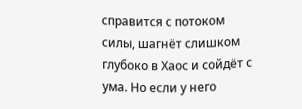справится с потоком силы, шагнёт слишком глубоко в Хаос и сойдёт с ума. Но если у него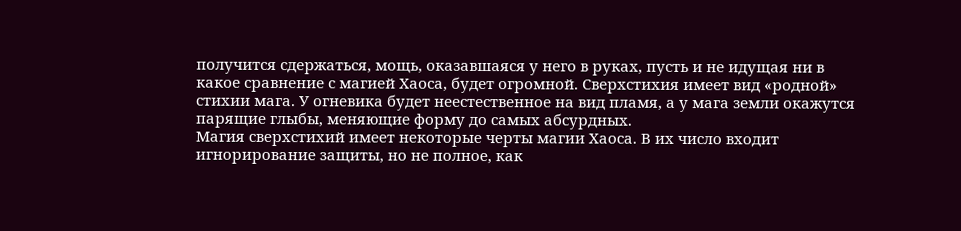получится сдержаться, мощь, оказавшаяся у него в руках, пусть и не идущая ни в какое сравнение с магией Хаоса, будет огромной. Сверхстихия имеет вид «родной» стихии мага. У огневика будет неестественное на вид пламя, а у мага земли окажутся парящие глыбы, меняющие форму до самых абсурдных.
Магия сверхстихий имеет некоторые черты магии Хаоса. В их число входит игнорирование защиты, но не полное, как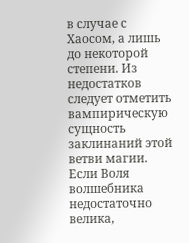в случае с Хаосом, а лишь до некоторой степени. Из недостатков следует отметить вампирическую сущность заклинаний этой ветви магии. Если Воля волшебника недостаточно велика,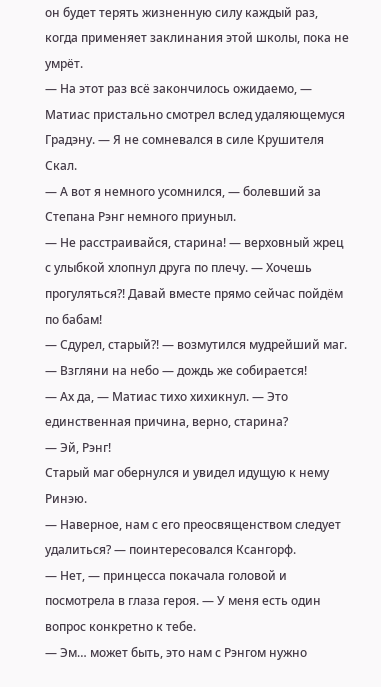он будет терять жизненную силу каждый раз, когда применяет заклинания этой школы, пока не умрёт.
— На этот раз всё закончилось ожидаемо, — Матиас пристально смотрел вслед удаляющемуся Градэну. — Я не сомневался в силе Крушителя Скал.
— А вот я немного усомнился, — болевший за Степана Рэнг немного приуныл.
— Не расстраивайся, старина! — верховный жрец с улыбкой хлопнул друга по плечу. — Хочешь прогуляться?! Давай вместе прямо сейчас пойдём по бабам!
— Сдурел, старый?! — возмутился мудрейший маг. — Взгляни на небо — дождь же собирается!
— Ах да, — Матиас тихо хихикнул. — Это единственная причина, верно, старина?
— Эй, Рэнг!
Старый маг обернулся и увидел идущую к нему Ринэю.
— Наверное, нам с его преосвященством следует удалиться? — поинтересовался Ксангорф.
— Нет, — принцесса покачала головой и посмотрела в глаза героя. — У меня есть один вопрос конкретно к тебе.
— Эм… может быть, это нам с Рэнгом нужно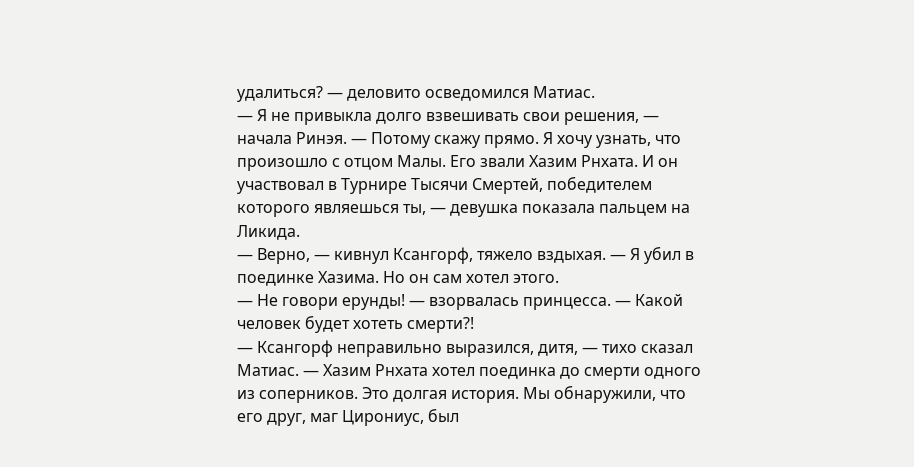удалиться? — деловито осведомился Матиас.
— Я не привыкла долго взвешивать свои решения, — начала Ринэя. — Потому скажу прямо. Я хочу узнать, что произошло с отцом Малы. Его звали Хазим Рнхата. И он участвовал в Турнире Тысячи Смертей, победителем которого являешься ты, — девушка показала пальцем на Ликида.
— Верно, — кивнул Ксангорф, тяжело вздыхая. — Я убил в поединке Хазима. Но он сам хотел этого.
— Не говори ерунды! — взорвалась принцесса. — Какой человек будет хотеть смерти?!
— Ксангорф неправильно выразился, дитя, — тихо сказал Матиас. — Хазим Рнхата хотел поединка до смерти одного из соперников. Это долгая история. Мы обнаружили, что его друг, маг Цирониус, был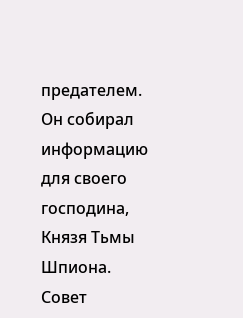предателем. Он собирал информацию для своего господина, Князя Тьмы Шпиона. Совет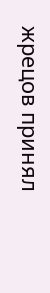жрецов принял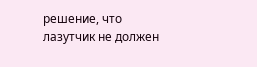решение, что лазутчик не должен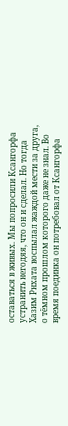оставаться в живых. Мы попросили Ксангорфа устранить негодяя, что он и сделал. Но тогда Хазим Рнхата воспылал жаждой мести за друга, о тёмном прошлом которого даже не знал. Во время поединка он потребовал от Ксангорфа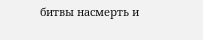битвы насмерть и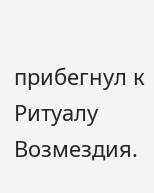прибегнул к Ритуалу Возмездия.